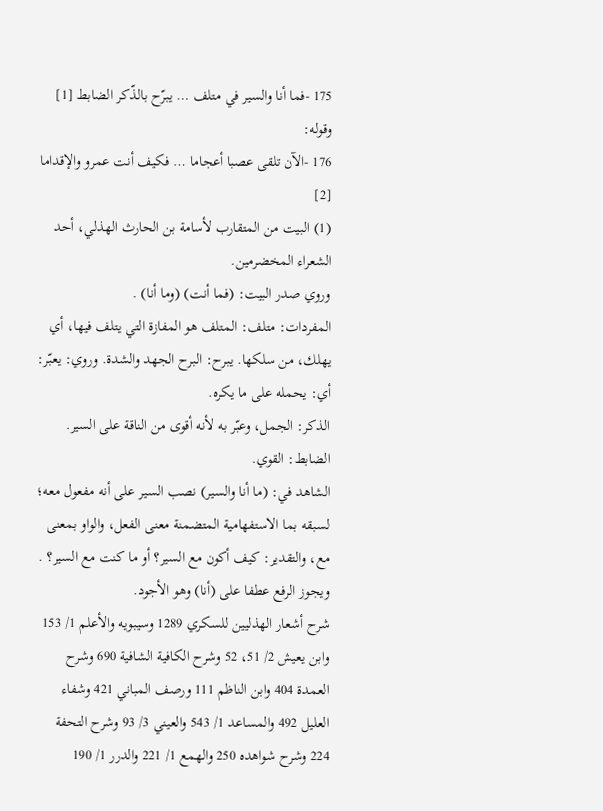175 -فما أنا والسير في متلف … يبرّح بالذّكر الضابط [1]
وقوله:
176 -الآن تلقى عصبا أعجاما … فكيف أنت عمرو والإقداما [2]
(1) البيت من المتقارب لأسامة بن الحارث الهذلي، أحد الشعراء المخضرمين.
وروي صدر البيت: (فما أنت) (وما أنا) .
المفردات: متلف: المتلف هو المفازة التي يتلف فيها، أي يهلك، من سلكها. يبرح: البرح الجهد والشدة. وروي: يعبّر: أي: يحمله على ما يكره.
الذكر: الجمل، وعبّر به لأنه أقوى من الناقة على السير. الضابط: القوي.
الشاهد في: (ما أنا والسير) نصب السير على أنه مفعول معه؛ لسبقه بما الاستفهامية المتضمنة معنى الفعل، والواو بمعنى مع، والتقدير: كيف أكون مع السير؟ أو ما كنت مع السير؟ . ويجوز الرفع عطفا على (أنا) وهو الأجود.
شرح أشعار الهذليين للسكري 1289 وسيبويه والأعلم 1/ 153 وابن يعيش 2/ 51، 52 وشرح الكافية الشافية 690 وشرح العمدة 404 وابن الناظم 111 ورصف المباني 421 وشفاء العليل 492 والمساعد 1/ 543 والعيني 3/ 93 وشرح التحفة 224 وشرح شواهده 250 والهمع 1/ 221 والدرر 1/ 190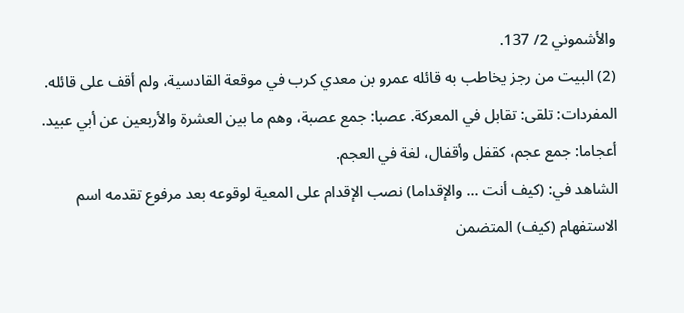والأشموني 2/ 137.
(2) البيت من رجز يخاطب به قائله عمرو بن معدي كرب في موقعة القادسية، ولم أقف على قائله.
المفردات: تلقى: تقابل في المعركة. عصبا: جمع عصبة، وهم ما بين العشرة والأربعين عن أبي عبيد. أعجاما: جمع عجم، كقفل وأقفال، لغة في العجم.
الشاهد في: (كيف أنت ... والإقداما) نصب الإقدام على المعية لوقوعه بعد مرفوع تقدمه اسم الاستفهام (كيف) المتضمن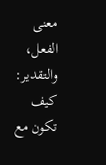معنى الفعل، والتقدير: كيف تكون مع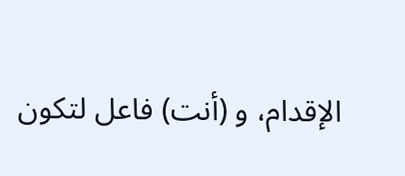الإقدام، و (أنت) فاعل لتكون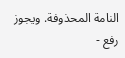النامة المحذوفة. ويجوز رفع -